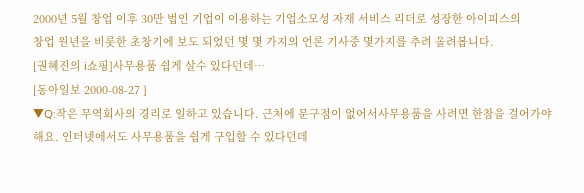2000년 5월 창업 이후 30만 법인 기업이 이용하는 기업소모성 자재 서비스 리더로 성장한 아이피스의
창업 원년을 비롯한 초창기에 보도 되었던 몇 몇 가지의 언론 기사중 몇가지를 추려 올려봅니다.
[권혜진의 i쇼핑]사무용품 쉽게 살수 있다던데…
[동아일보 2000-08-27 ]
▼Q:작은 무역회사의 경리로 일하고 있습니다. 근처에 문구점이 없어서사무용품을 사려면 한참을 걸어가야 해요. 인터넷에서도 사무용품을 쉽게 구입할 수 있다던데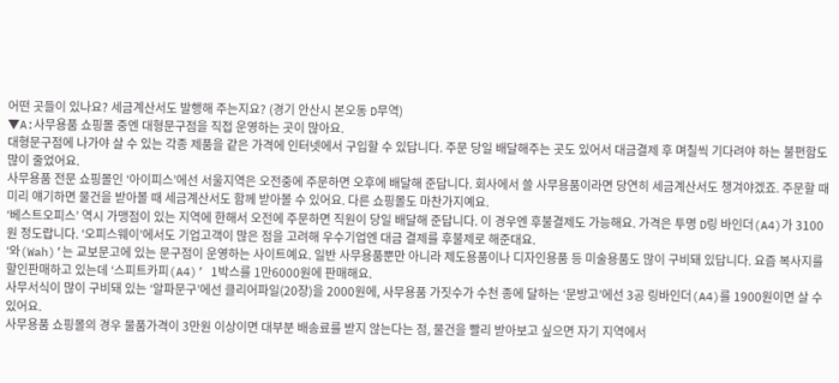어떤 곳들이 있나요? 세금계산서도 발행해 주는지요? (경기 안산시 본오동 D무역)
▼A:사무용품 쇼핑몰 중엔 대형문구점을 직접 운영하는 곳이 많아요.
대형문구점에 나가야 살 수 있는 각종 제품을 같은 가격에 인터넷에서 구입할 수 있답니다. 주문 당일 배달해주는 곳도 있어서 대금결제 후 며칠씩 기다려야 하는 불편함도 많이 줄었어요.
사무용품 전문 쇼핑몰인 ‘아이피스’에선 서울지역은 오전중에 주문하면 오후에 배달해 준답니다. 회사에서 쓸 사무용품이라면 당연히 세금계산서도 챙겨야겠죠. 주문할 때 미리 얘기하면 물건을 받아볼 때 세금계산서도 함께 받아볼 수 있어요. 다른 쇼핑몰도 마찬가지예요.
‘베스트오피스’ 역시 가맹점이 있는 지역에 한해서 오전에 주문하면 직원이 당일 배달해 준답니다. 이 경우엔 후불결제도 가능해요. 가격은 투명 D링 바인더(A4)가 3100원 정도랍니다. ‘오피스웨이’에서도 기업고객이 많은 점을 고려해 우수기업엔 대금 결제를 후불제로 해준대요.
‘와(Wah)’는 교보문고에 있는 문구점이 운영하는 사이트예요. 일반 사무용품뿐만 아니라 제도용품이나 디자인용품 등 미술용품도 많이 구비돼 있답니다. 요즘 복사지를 할인판매하고 있는데 ‘스피트카피(A4)’ 1박스를 1만6000원에 판매해요.
사무서식이 많이 구비돼 있는 ‘알파문구’에선 클리어파일(20장)을 2000원에, 사무용품 가짓수가 수천 종에 달하는 ‘문방고’에선 3공 링바인더(A4)를 1900원이면 살 수 있어요.
사무용품 쇼핑몰의 경우 물품가격이 3만원 이상이면 대부분 배송료를 받지 않는다는 점, 물건을 빨리 받아보고 싶으면 자기 지역에서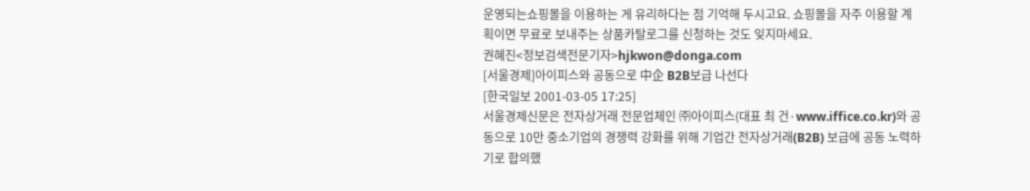운영되는쇼핑몰을 이용하는 게 유리하다는 점 기억해 두시고요. 쇼핑몰을 자주 이용할 계획이면 무료로 보내주는 상품카탈로그를 신청하는 것도 잊지마세요.
권혜진<정보검색전문기자>hjkwon@donga.com
[서울경제]아이피스와 공동으로 中企 B2B보급 나선다
[한국일보 2001-03-05 17:25]
서울경제신문은 전자상거래 전문업체인 ㈜아이피스(대표 최 건·www.iffice.co.kr)와 공동으로 10만 중소기업의 경쟁력 강화를 위해 기업간 전자상거래(B2B) 보급에 공동 노력하기로 합의했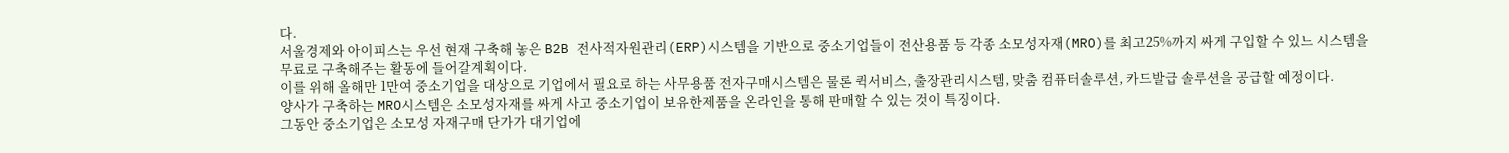다.
서울경제와 아이피스는 우선 현재 구축해 놓은 B2B 전사적자원관리(ERP)시스템을 기반으로 중소기업들이 전산용품 등 각종 소모성자재(MRO)를 최고25%까지 싸게 구입할 수 있느 시스템을 무료로 구축해주는 활동에 들어갈계획이다.
이를 위해 올해만 1만여 중소기업을 대상으로 기업에서 필요로 하는 사무용품 전자구매시스템은 물론 퀵서비스, 출장관리시스템, 맞춤 컴퓨터솔루션, 카드발급 솔루션을 공급할 예정이다.
양사가 구축하는 MRO시스템은 소모성자재를 싸게 사고 중소기업이 보유한제품을 온라인을 통해 판매할 수 있는 것이 특징이다.
그동안 중소기업은 소모성 자재구매 단가가 대기업에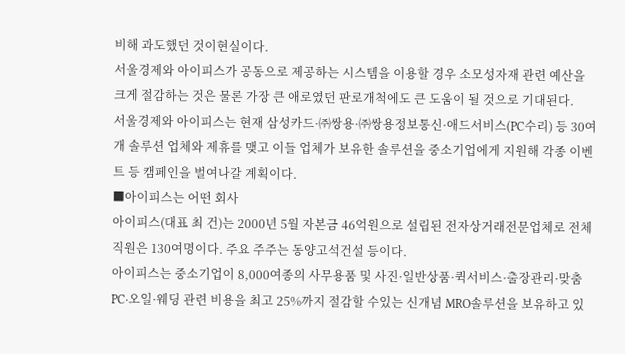비해 과도했던 것이현실이다.
서울경제와 아이피스가 공동으로 제공하는 시스템을 이용할 경우 소모성자재 관련 예산을 크게 절감하는 것은 물론 가장 큰 애로였던 판로개척에도 큰 도움이 될 것으로 기대된다.
서울경제와 아이피스는 현재 삼성카드·㈜쌍용·㈜쌍용정보통신·애드서비스(PC수리) 등 30여개 솔루션 업체와 제휴를 맺고 이들 업체가 보유한 솔루션을 중소기업에게 지원해 각종 이벤트 등 캠페인을 벌여나갈 계획이다.
■아이피스는 어떤 회사
아이피스(대표 최 건)는 2000년 5월 자본금 46억원으로 설립된 전자상거래전문업체로 전체 직원은 130여명이다. 주요 주주는 동양고석건설 등이다.
아이피스는 중소기업이 8,000여종의 사무용품 및 사진·일반상품·퀵서비스·출장관리·맞춤PC·오일·웨딩 관련 비용을 최고 25%까지 절감할 수있는 신개념 MRO솔루션을 보유하고 있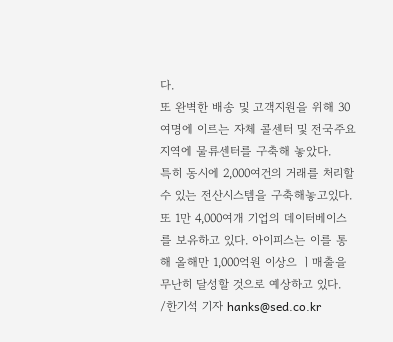다.
또 완벽한 배송 및 고객지원을 위해 30여명에 이르는 자체 콜센터 및 전국주요지역에 물류센터를 구축해 놓았다.
특히 동시에 2,000여건의 거래를 처리할 수 있는 전산시스템을 구축해놓고있다. 또 1만 4,000여개 기업의 데이터베이스를 보유하고 있다. 아이피스는 이를 통해 올해만 1,000억원 이상으 ㅣ매출을 무난히 달성할 것으로 예상하고 있다.
/한기석 기자 hanks@sed.co.kr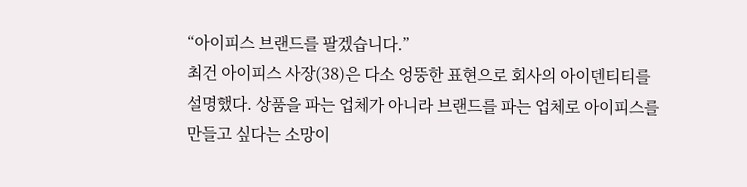“아이피스 브랜드를 팔겠습니다.”
최건 아이피스 사장(38)은 다소 엉뚱한 표현으로 회사의 아이덴티티를 설명했다. 상품을 파는 업체가 아니라 브랜드를 파는 업체로 아이피스를 만들고 싶다는 소망이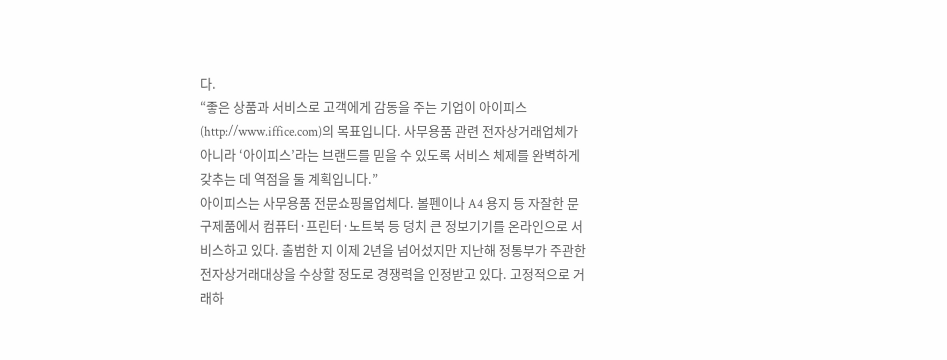다.
“좋은 상품과 서비스로 고객에게 감동을 주는 기업이 아이피스(http://www.iffice.com)의 목표입니다. 사무용품 관련 전자상거래업체가 아니라 ‘아이피스’라는 브랜드를 믿을 수 있도록 서비스 체제를 완벽하게 갖추는 데 역점을 둘 계획입니다.”
아이피스는 사무용품 전문쇼핑몰업체다. 볼펜이나 A4 용지 등 자잘한 문구제품에서 컴퓨터·프린터·노트북 등 덩치 큰 정보기기를 온라인으로 서비스하고 있다. 출범한 지 이제 2년을 넘어섰지만 지난해 정통부가 주관한 전자상거래대상을 수상할 정도로 경쟁력을 인정받고 있다. 고정적으로 거래하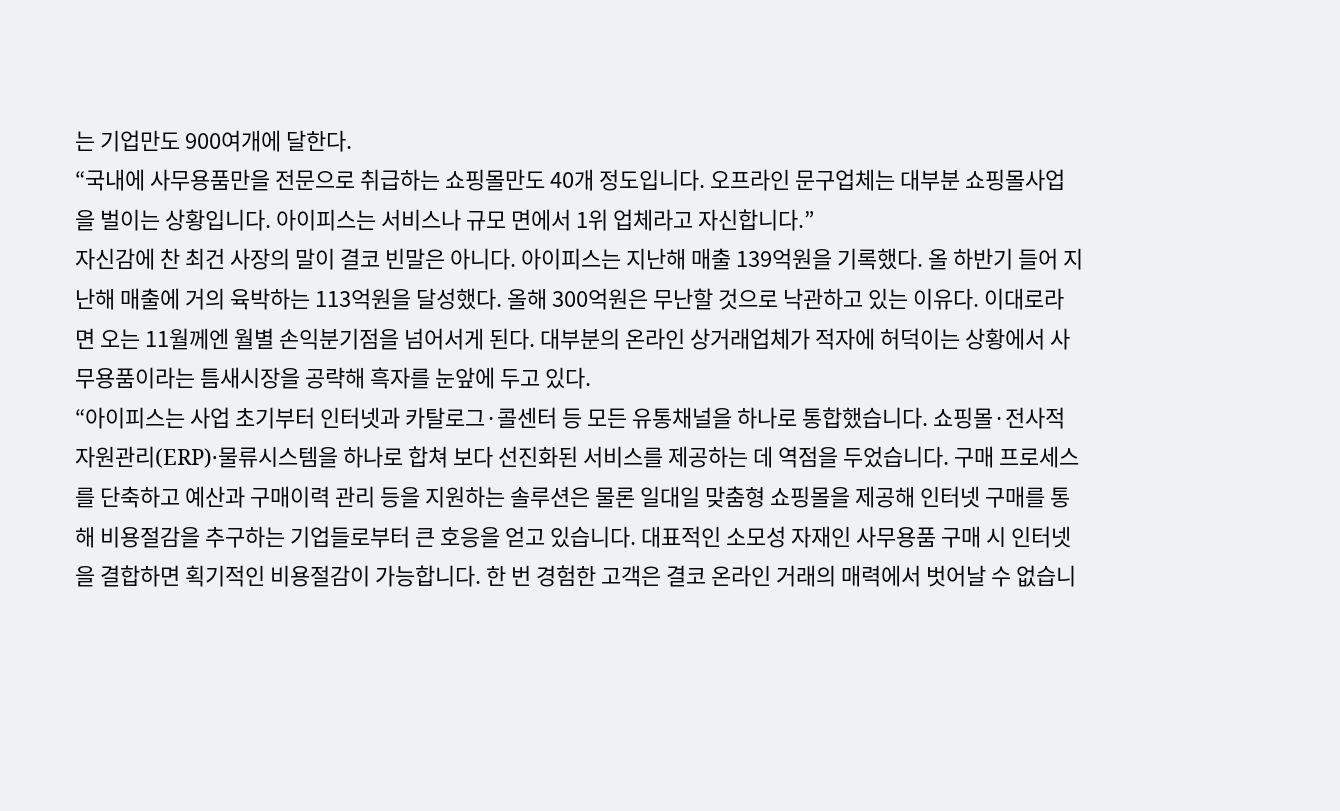는 기업만도 900여개에 달한다.
“국내에 사무용품만을 전문으로 취급하는 쇼핑몰만도 40개 정도입니다. 오프라인 문구업체는 대부분 쇼핑몰사업을 벌이는 상황입니다. 아이피스는 서비스나 규모 면에서 1위 업체라고 자신합니다.”
자신감에 찬 최건 사장의 말이 결코 빈말은 아니다. 아이피스는 지난해 매출 139억원을 기록했다. 올 하반기 들어 지난해 매출에 거의 육박하는 113억원을 달성했다. 올해 300억원은 무난할 것으로 낙관하고 있는 이유다. 이대로라면 오는 11월께엔 월별 손익분기점을 넘어서게 된다. 대부분의 온라인 상거래업체가 적자에 허덕이는 상황에서 사무용품이라는 틈새시장을 공략해 흑자를 눈앞에 두고 있다.
“아이피스는 사업 초기부터 인터넷과 카탈로그·콜센터 등 모든 유통채널을 하나로 통합했습니다. 쇼핑몰·전사적자원관리(ERP)·물류시스템을 하나로 합쳐 보다 선진화된 서비스를 제공하는 데 역점을 두었습니다. 구매 프로세스를 단축하고 예산과 구매이력 관리 등을 지원하는 솔루션은 물론 일대일 맞춤형 쇼핑몰을 제공해 인터넷 구매를 통해 비용절감을 추구하는 기업들로부터 큰 호응을 얻고 있습니다. 대표적인 소모성 자재인 사무용품 구매 시 인터넷을 결합하면 획기적인 비용절감이 가능합니다. 한 번 경험한 고객은 결코 온라인 거래의 매력에서 벗어날 수 없습니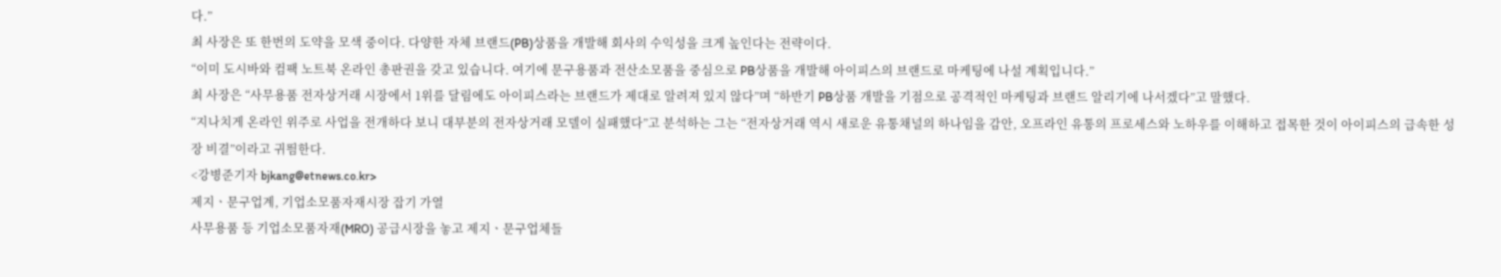다.”
최 사장은 또 한번의 도약을 모색 중이다. 다양한 자체 브랜드(PB)상품을 개발해 회사의 수익성을 크게 높인다는 전략이다.
“이미 도시바와 컴팩 노트북 온라인 총판권을 갖고 있습니다. 여기에 문구용품과 전산소모품을 중심으로 PB상품을 개발해 아이피스의 브랜드로 마케팅에 나설 계획입니다.”
최 사장은 “사무용품 전자상거래 시장에서 1위를 달림에도 아이피스라는 브랜드가 제대로 알려져 있지 않다”며 “하반기 PB상품 개발을 기점으로 공격적인 마케팅과 브랜드 알리기에 나서겠다”고 말했다.
“지나치게 온라인 위주로 사업을 전개하다 보니 대부분의 전자상거래 모델이 실패했다”고 분석하는 그는 “전자상거래 역시 새로운 유통채널의 하나임을 감안, 오프라인 유통의 프로세스와 노하우를 이해하고 접목한 것이 아이피스의 급속한 성장 비결”이라고 귀띔한다.
<강병준기자 bjkang@etnews.co.kr>
제지ㆍ문구업계, 기업소모품자재시장 잡기 가열
사무용품 등 기업소모품자재(MRO) 공급시장을 놓고 제지ㆍ문구업체들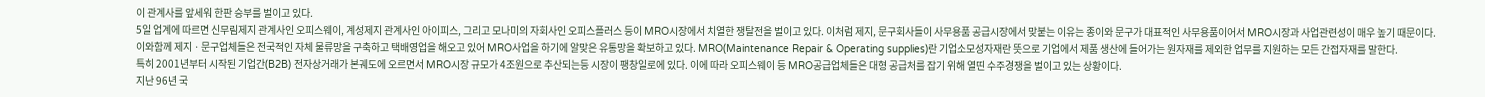이 관계사를 앞세워 한판 승부를 벌이고 있다.
5일 업계에 따르면 신무림제지 관계사인 오피스웨이, 계성제지 관계사인 아이피스, 그리고 모나미의 자회사인 오피스플러스 등이 MRO시장에서 치열한 쟁탈전을 벌이고 있다. 이처럼 제지, 문구회사들이 사무용품 공급시장에서 맞붙는 이유는 종이와 문구가 대표적인 사무용품이어서 MRO시장과 사업관련성이 매우 높기 때문이다.
이와함께 제지ㆍ문구업체들은 전국적인 자체 물류망을 구축하고 택배영업을 해오고 있어 MRO사업을 하기에 알맞은 유통망을 확보하고 있다. MRO(Maintenance Repair & Operating supplies)란 기업소모성자재란 뜻으로 기업에서 제품 생산에 들어가는 원자재를 제외한 업무를 지원하는 모든 간접자재를 말한다.
특히 2001년부터 시작된 기업간(B2B) 전자상거래가 본궤도에 오르면서 MRO시장 규모가 4조원으로 추산되는등 시장이 팽창일로에 있다. 이에 따라 오피스웨이 등 MRO공급업체들은 대형 공급처를 잡기 위해 열띤 수주경쟁을 벌이고 있는 상황이다.
지난 96년 국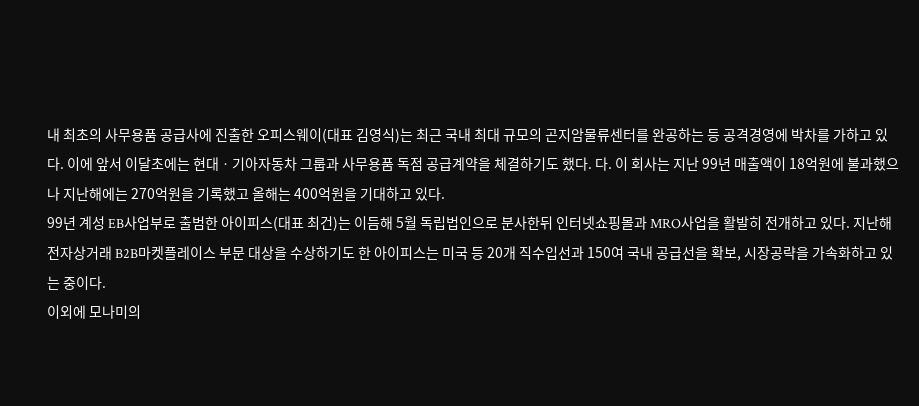내 최초의 사무용품 공급사에 진출한 오피스웨이(대표 김영식)는 최근 국내 최대 규모의 곤지암물류센터를 완공하는 등 공격경영에 박차를 가하고 있다. 이에 앞서 이달초에는 현대ㆍ기아자동차 그룹과 사무용품 독점 공급계약을 체결하기도 했다. 다. 이 회사는 지난 99년 매출액이 18억원에 불과했으나 지난해에는 270억원을 기록했고 올해는 400억원을 기대하고 있다.
99년 계성 EB사업부로 출범한 아이피스(대표 최건)는 이듬해 5월 독립법인으로 분사한뒤 인터넷쇼핑몰과 MRO사업을 활발히 전개하고 있다. 지난해 전자상거래 B2B마켓플레이스 부문 대상을 수상하기도 한 아이피스는 미국 등 20개 직수입선과 150여 국내 공급선을 확보, 시장공략을 가속화하고 있는 중이다.
이외에 모나미의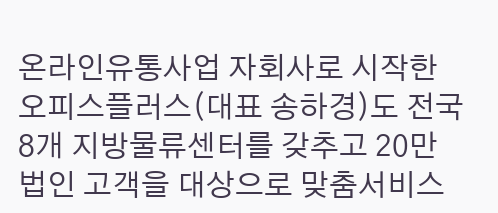온라인유통사업 자회사로 시작한 오피스플러스(대표 송하경)도 전국 8개 지방물류센터를 갖추고 20만 법인 고객을 대상으로 맞춤서비스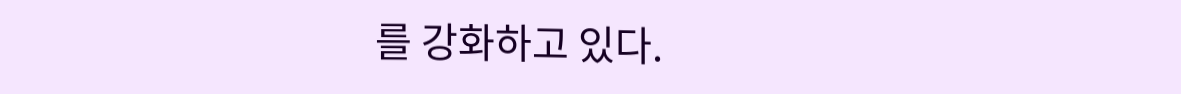를 강화하고 있다.